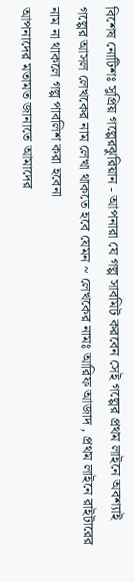বিশেষ নোটিশঃ সুপ্রিয় গল্পেরঝুরিয়ান - আপনারা যে গল্প সাবমিট করবেন সেই গল্পের প্রথম লাইনে অবশ্যাই গল্পের আসল লেখকের নাম লেখা থাকতে হবে যেমন ~ লেখকের নামঃ আরিফ আজাদ , প্রথম লাইনে রাইটারের নাম না থাকলে গল্প পাবলিশ করা হবেনা
আপনাদের মতামত জানাতে আমাদের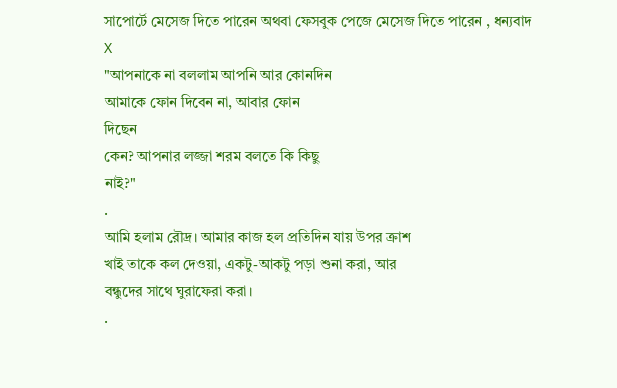সাপোর্টে মেসেজ দিতে পারেন অথবা ফেসবুক পেজে মেসেজ দিতে পারেন , ধন্যবাদ
X
"আপনাকে না বললাম আপনি আর কোনদিন
আমাকে ফোন দিবেন না, আবার ফোন
দিছেন
কেন? আপনার লজ্জা শরম বলতে কি কিছু
নাই?"
.
আমি হলাম রৌদ্র। আমার কাজ হল প্রতিদিন যায় উপর ক্রাশ
খাই তাকে কল দেওয়া, একটু-আকটু পড়া শুনা করা, আর
বন্ধুদের সাথে ঘুরাফেরা করা।
.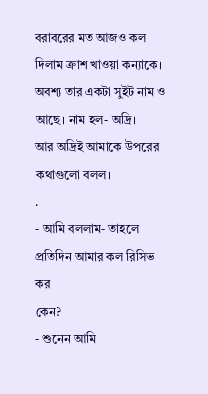বরাবরের মত আজও কল দিলাম ক্রাশ খাওয়া কন্যাকে।
অবশ্য তার একটা সুইট নাম ও আছে। নাম হল- অদ্রি।
আর অদ্রিই আমাকে উপরের কথাগুলো বলল।
.
- আমি বললাম- তাহলে প্রতিদিন আমার কল রিসিভ কর
কেন?
- শুনেন আমি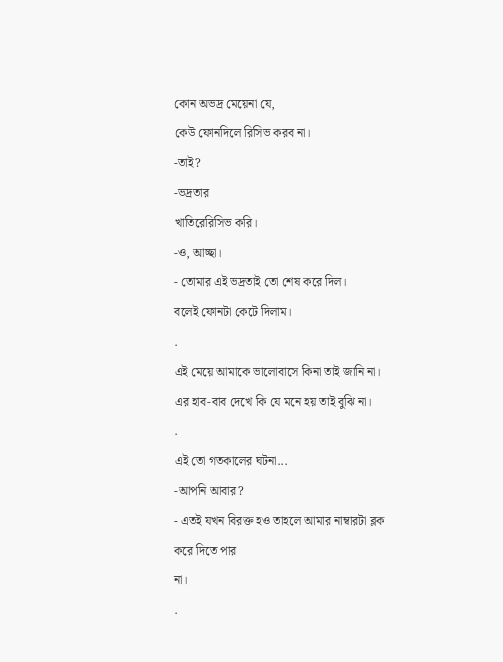কোন অভদ্র মেয়েনা যে,
কেউ ফোনদিলে রিসিভ করব না।
-তাই?
-ভদ্রতার
খাতিরেরিসিভ করি।
-ও, আচ্ছা।
- তোমার এই ভদ্রতাই তো শেষ করে দিল।
বলেই ফোনটা কেটে দিলাম।
.
এই মেয়ে আমাকে ভালোবাসে কিনা তাই জানি না।
এর হাব-বাব দেখে কি যে মনে হয় তাই বুঝি না।
.
এই তো গতকালের ঘটনা...
-আপনি আবার?
- এতই যখন বিরক্ত হও তাহলে আমার নাম্বারটা ব্লক
করে দিতে পার
না।
.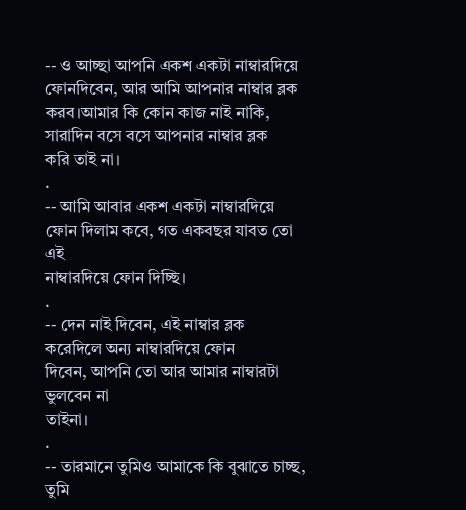-- ও আচ্ছা আপনি একশ একটা নাম্বারদিয়ে
ফোনদিবেন, আর আমি আপনার নাম্বার ব্লক
করব।আমার কি কোন কাজ নাই নাকি,
সারাদিন বসে বসে আপনার নাম্বার ব্লক
করি তাই না।
.
-- আমি আবার একশ একটা নাম্বারদিয়ে
ফোন দিলাম কবে, গত একবছর যাবত তো এই
নাম্বারদিয়ে ফোন দিচ্ছি।
.
-- দেন নাই দিবেন, এই নাম্বার ব্লক
করেদিলে অন্য নাম্বারদিয়ে ফোন
দিবেন, আপনি তো আর আমার নাম্বারটা ভুলবেন না
তাইনা।
.
-- তারমানে তুমিও আমাকে কি বুঝাতে চাচ্ছ, তুমি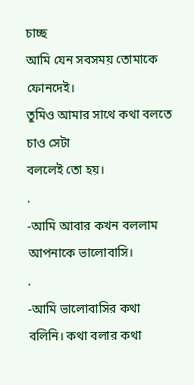চাচ্ছ
আমি যেন সবসময় তোমাকে ফোনদেই।
তুমিও আমার সাথে কথা বলতে চাও সেটা
বললেই তো হয়।
.
-আমি আবার কখন বললাম আপনাকে ভালোবাসি।
.
-আমি ভালোবাসির কথা বলিনি। কথা বলার কথা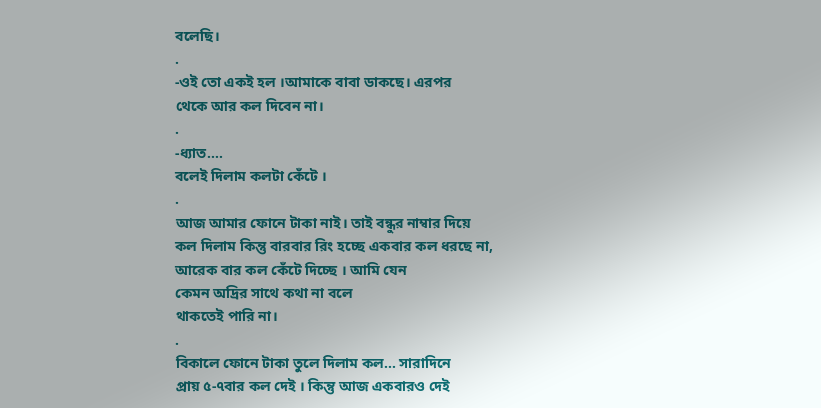বলেছি।
.
-ওই তো একই হল ।আমাকে বাবা ডাকছে। এরপর
থেকে আর কল দিবেন না।
.
-ধ্যাত....
বলেই দিলাম কলটা কেঁটে ।
.
আজ আমার ফোনে টাকা নাই। তাই বন্ধুর নাম্বার দিয়ে
কল দিলাম কিন্তু বারবার রিং হচ্ছে একবার কল ধরছে না,
আরেক বার কল কেঁটে দিচ্ছে । আমি যেন
কেমন অদ্রির সাথে কথা না বলে
থাকতেই পারি না।
.
বিকালে ফোনে টাকা তুলে দিলাম কল... সারাদিনে
প্রায় ৫-৭বার কল দেই । কিন্তু আজ একবারও দেই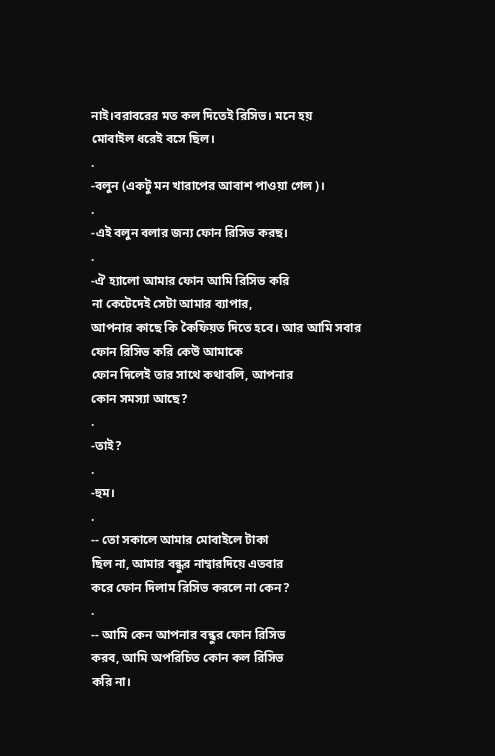নাই।বরাবরের মত কল দিতেই রিসিভ। মনে হয়
মোবাইল ধরেই বসে ছিল।
.
-বলুন (একটু মন খারাপের আবাশ পাওয়া গেল)।
.
-এই বলুন বলার জন্য ফোন রিসিভ করছ।
.
-ঐ হ্যালো আমার ফোন আমি রিসিভ করি
না কেটেদেই সেটা আমার ব্যাপার,
আপনার কাছে কি কৈফিয়ত দিতে হবে। আর আমি সবার
ফোন রিসিভ করি কেউ আমাকে
ফোন দিলেই তার সাথে কথাবলি, আপনার
কোন সমস্যা আছে?
.
-তাই?
.
-হুম।
.
-- তো সকালে আমার মোবাইলে টাকা
ছিল না, আমার বন্ধুর নাম্বারদিয়ে এতবার
করে ফোন দিলাম রিসিভ করলে না কেন?
.
-- আমি কেন আপনার বন্ধুর ফোন রিসিভ
করব, আমি অপরিচিত কোন কল রিসিভ
করি না।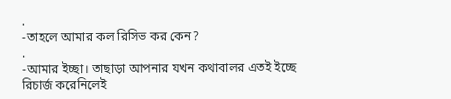.
-তাহলে আমার কল রিসিভ কর কেন?
.
-আমার ইচ্ছা। তাছাড়া আপনার যখন কথাবালর এতই ইচ্ছে
রিচার্জ করেনিলেই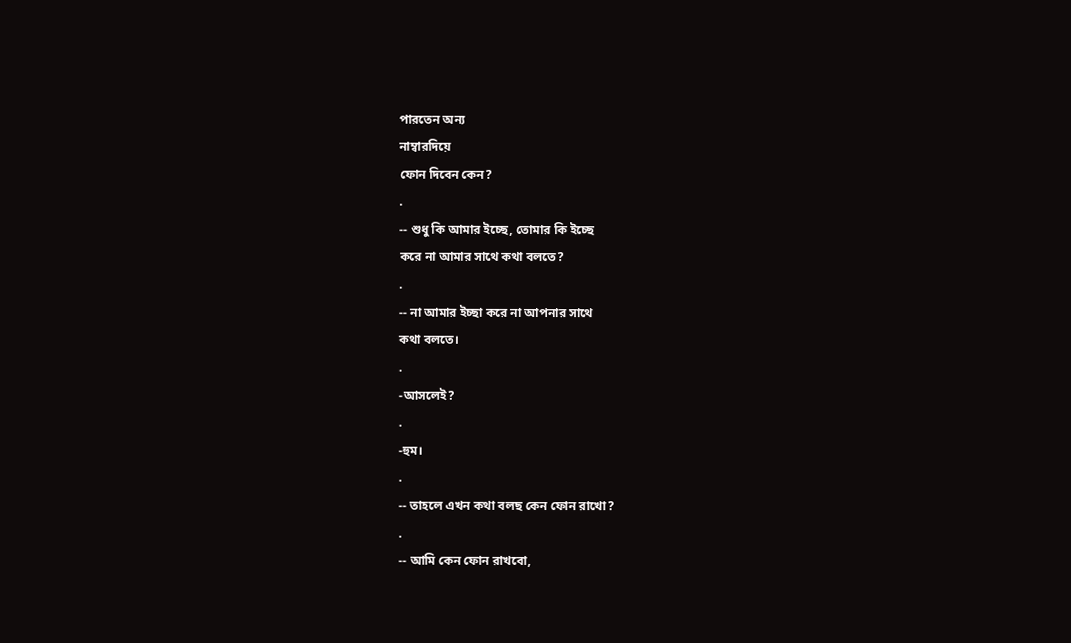পারতেন অন্য
নাম্বারদিয়ে
ফোন দিবেন কেন?
.
-- শুধু কি আমার ইচ্ছে, তোমার কি ইচ্ছে
করে না আমার সাথে কথা বলতে?
.
-- না আমার ইচ্ছা করে না আপনার সাথে
কথা বলতে।
.
-আসলেই?
.
-হুম।
.
-- তাহলে এখন কথা বলছ কেন ফোন রাখো?
.
-- আমি কেন ফোন রাখবো,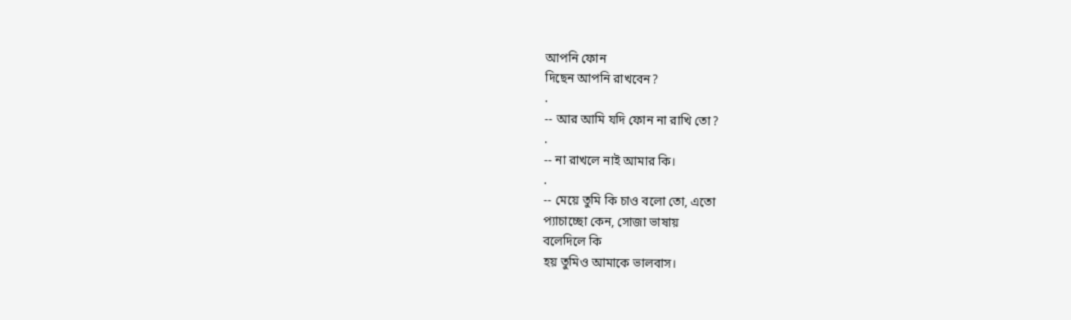আপনি ফোন
দিছেন আপনি রাখবেন?
.
-- আর আমি যদি ফোন না রাখি তো?
.
-- না রাখলে নাই আমার কি।
.
-- মেয়ে তুমি কি চাও বলো তো, এতো
প্যাচাচ্ছো কেন, সোজা ভাষায়
বলেদিলে কি
হয় তুমিও আমাকে ভালবাস।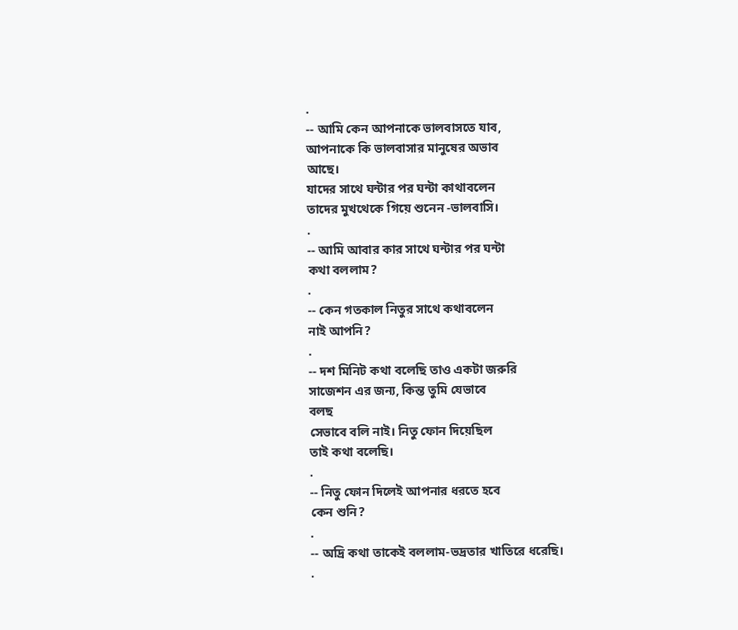.
-- আমি কেন আপনাকে ভালবাসতে যাব,
আপনাকে কি ভালবাসার মানুষের অভাব
আছে।
যাদের সাথে ঘন্টার পর ঘন্টা কাথাবলেন
তাদের মুখথেকে গিয়ে শুনেন -ভালবাসি।
.
-- আমি আবার কার সাথে ঘন্টার পর ঘন্টা
কথা বললাম?
.
-- কেন গতকাল নিতুর সাথে কথাবলেন
নাই আপনি?
.
-- দশ মিনিট কথা বলেছি তাও একটা জরুরি
সাজেশন এর জন্য, কিন্ত তুমি যেভাবে
বলছ
সেভাবে বলি নাই। নিতু ফোন দিয়েছিল
তাই কথা বলেছি।
.
-- নিতু ফোন দিলেই আপনার ধরতে হবে
কেন শুনি?
.
-- অদ্রি কথা তাকেই বললাম-ভদ্রতার খাতিরে ধরেছি।
.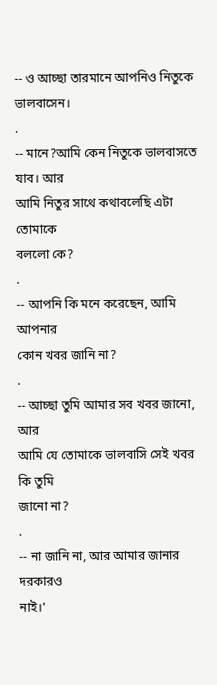-- ও আচ্ছা তারমানে আপনিও নিতুকে
ভালবাসেন।
.
-- মানে?আমি কেন নিতুকে ভালবাসতে যাব। আর
আমি নিতুর সাথে কথাবলেছি এটা
তোমাকে
বললো কে?
.
-- আপনি কি মনে করেছেন, আমি আপনার
কোন খবর জানি না?
.
-- আচ্ছা তুমি আমার সব খবর জানো, আর
আমি যে তোমাকে ভালবাসি সেই খবর
কি তুমি
জানো না?
.
-- না জানি না, আর আমার জানার দরকারও
নাই।'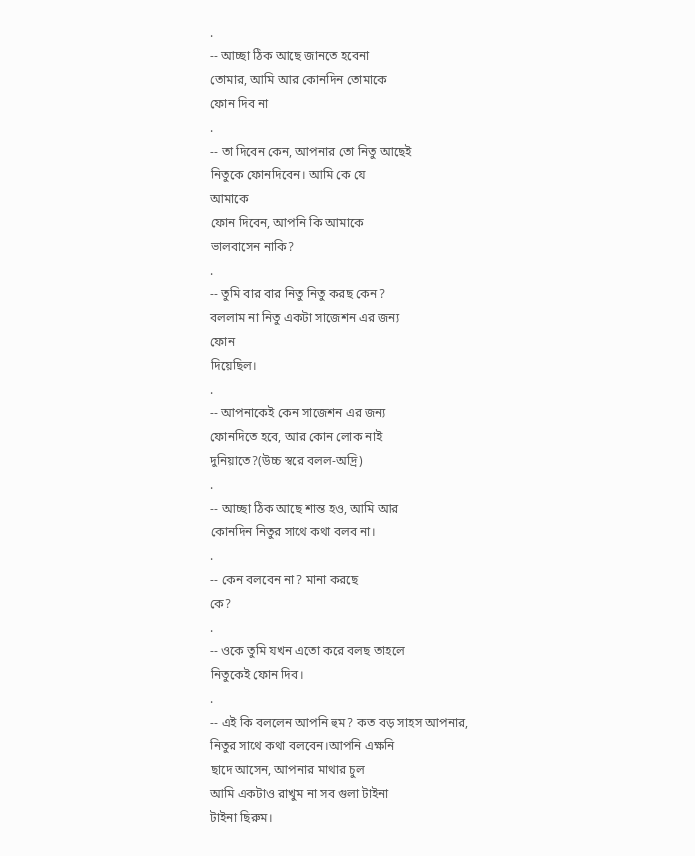.
-- আচ্ছা ঠিক আছে জানতে হবেনা
তোমার, আমি আর কোনদিন তোমাকে
ফোন দিব না
.
-- তা দিবেন কেন, আপনার তো নিতু আছেই
নিতুকে ফোনদিবেন। আমি কে যে
আমাকে
ফোন দিবেন, আপনি কি আমাকে
ভালবাসেন নাকি?
.
-- তুমি বার বার নিতু নিতু করছ কেন?
বললাম না নিতু একটা সাজেশন এর জন্য
ফোন
দিয়েছিল।
.
-- আপনাকেই কেন সাজেশন এর জন্য
ফোনদিতে হবে, আর কোন লোক নাই
দুনিয়াতে?(উচ্চ স্বরে বলল-অদ্রি)
.
-- আচ্ছা ঠিক আছে শান্ত হও, আমি আর
কোনদিন নিতুর সাথে কথা বলব না।
.
-- কেন বলবেন না? মানা করছে
কে?
.
-- ওকে তুমি যখন এতো করে বলছ তাহলে
নিতুকেই ফোন দিব।
.
-- এই কি বললেন আপনি হুম? কত বড় সাহস আপনার,
নিতুর সাথে কথা বলবেন।আপনি এক্ষনি
ছাদে আসেন, আপনার মাথার চুল
আমি একটাও রাখুম না সব গুলা টাইনা
টাইনা ছিরুম।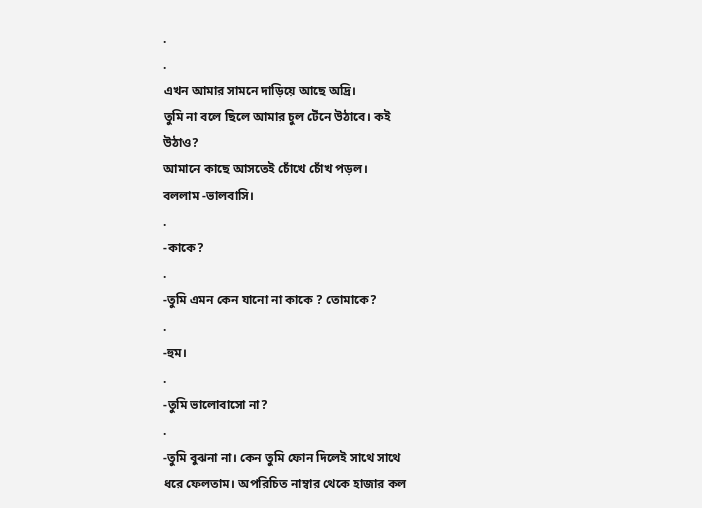.
.
এখন আমার সামনে দাড়িয়ে আছে অদ্রি।
তুমি না বলে ছিলে আমার চুল টেঁনে উঠাবে। কই
উঠাও?
আমানে কাছে আসতেই চোঁখে চোঁখ পড়ল।
বললাম -ভালবাসি।
.
-কাকে?
.
-তুমি এমন কেন যানো না কাকে ? তোমাকে?
.
-হুম।
.
-তুমি ভালোবাসো না?
.
-তুমি বুঝনা না। কেন তুমি ফোন দিলেই সাথে সাথে
ধরে ফেলতাম। অপরিচিত নাম্বার থেকে হাজার কল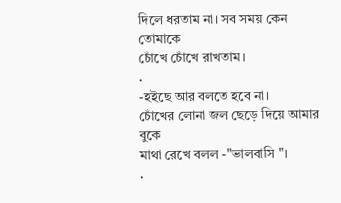দিলে ধরতাম না। সব সময় কেন তোমাকে
চোঁখে চোঁখে রাখতাম।
.
-হইছে আর বলতে হবে না।
চোঁখের লোনা জল ছেড়ে দিয়ে আমার বুকে
মাথা রেখে বলল -"ভালবাসি "।
.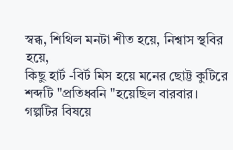স্বব্ধ, শিথিল মনটা শীত হয়ে, নিশ্বাস স্থবির হয়ে,
কিছু হার্ট -বির্ট মিস হয়ে মনের ছোট্ট কুটিরে
শব্দটি "প্রতিধ্বনি "হয়েছিল বারবার।
গল্পটির বিষয়ে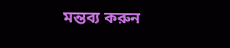মন্তব্য করুন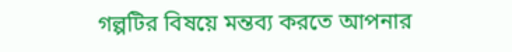গল্পটির বিষয়ে মন্তব্য করতে আপনার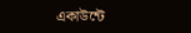একাউন্টে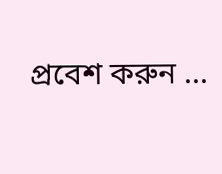প্রবেশ করুন ...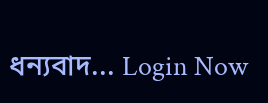ধন্যবাদ... Login Now